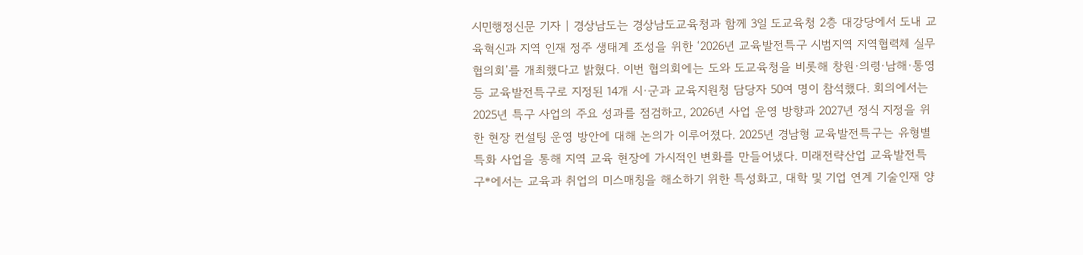시민행정신문 기자 | 경상남도는 경상남도교육청과 함께 3일 도교육청 2층 대강당에서 도내 교육혁신과 지역 인재 정주 생태계 조성을 위한 ‘2026년 교육발전특구 시범지역 지역협력체 실무협의회’를 개최했다고 밝혔다. 이번 협의회에는 도와 도교육청을 비롯해 창원·의령·남해·통영 등 교육발전특구로 지정된 14개 시·군과 교육지원청 담당자 50여 명이 참석했다. 회의에서는 2025년 특구 사업의 주요 성과를 점검하고, 2026년 사업 운영 방향과 2027년 정식 지정을 위한 현장 컨설팅 운영 방안에 대해 논의가 이루어졌다. 2025년 경남형 교육발전특구는 유형별 특화 사업을 통해 지역 교육 현장에 가시적인 변화를 만들어냈다. 미래전략산업 교육발전특구*에서는 교육과 취업의 미스매칭을 해소하기 위한 특성화고, 대학 및 기업 연계 기술인재 양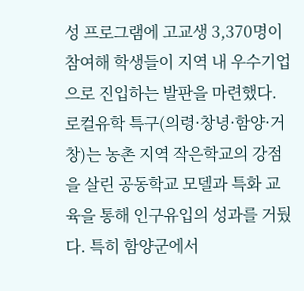성 프로그램에 고교생 3,370명이 참여해 학생들이 지역 내 우수기업으로 진입하는 발판을 마련했다. 로컬유학 특구(의령·창녕·함양·거창)는 농촌 지역 작은학교의 강점을 살린 공동학교 모델과 특화 교육을 통해 인구유입의 성과를 거뒀다. 특히 함양군에서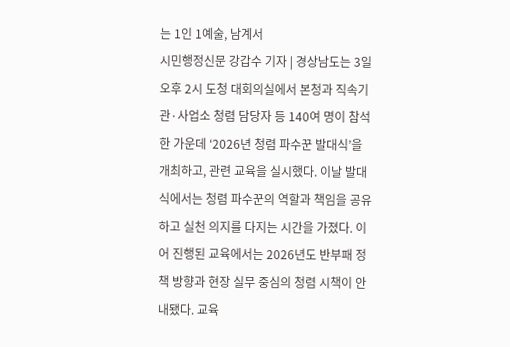는 1인 1예술, 남계서
시민행정신문 강갑수 기자 | 경상남도는 3일 오후 2시 도청 대회의실에서 본청과 직속기관·사업소 청렴 담당자 등 140여 명이 참석한 가운데 ‘2026년 청렴 파수꾼 발대식’을 개최하고, 관련 교육을 실시했다. 이날 발대식에서는 청렴 파수꾼의 역할과 책임을 공유하고 실천 의지를 다지는 시간을 가졌다. 이어 진행된 교육에서는 2026년도 반부패 정책 방향과 현장 실무 중심의 청렴 시책이 안내됐다. 교육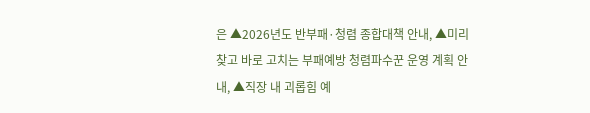은 ▲2026년도 반부패·청렴 종합대책 안내, ▲미리 찾고 바로 고치는 부패예방 청렴파수꾼 운영 계획 안내, ▲직장 내 괴롭힘 예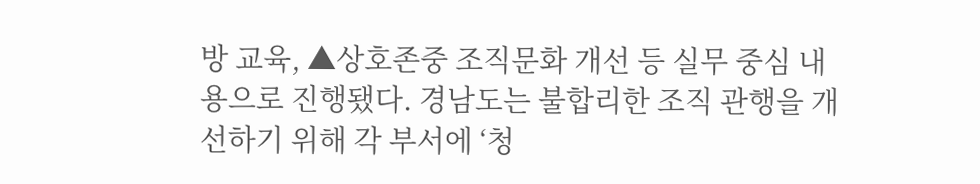방 교육, ▲상호존중 조직문화 개선 등 실무 중심 내용으로 진행됐다. 경남도는 불합리한 조직 관행을 개선하기 위해 각 부서에 ‘청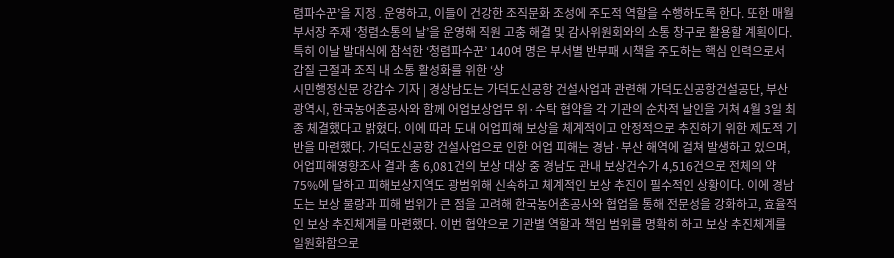렴파수꾼’을 지정․운영하고, 이들이 건강한 조직문화 조성에 주도적 역할을 수행하도록 한다. 또한 매월 부서장 주재 ‘청렴소통의 날’을 운영해 직원 고충 해결 및 감사위원회와의 소통 창구로 활용할 계획이다. 특히 이날 발대식에 참석한 ‘청렴파수꾼’ 140여 명은 부서별 반부패 시책을 주도하는 핵심 인력으로서 갑질 근절과 조직 내 소통 활성화를 위한 ‘상
시민행정신문 강갑수 기자 | 경상남도는 가덕도신공항 건설사업과 관련해 가덕도신공항건설공단, 부산광역시, 한국농어촌공사와 함께 어업보상업무 위·수탁 협약을 각 기관의 순차적 날인을 거쳐 4월 3일 최종 체결했다고 밝혔다. 이에 따라 도내 어업피해 보상을 체계적이고 안정적으로 추진하기 위한 제도적 기반을 마련했다. 가덕도신공항 건설사업으로 인한 어업 피해는 경남·부산 해역에 걸쳐 발생하고 있으며, 어업피해영향조사 결과 총 6,081건의 보상 대상 중 경남도 관내 보상건수가 4,516건으로 전체의 약 75%에 달하고 피해보상지역도 광범위해 신속하고 체계적인 보상 추진이 필수적인 상황이다. 이에 경남도는 보상 물량과 피해 범위가 큰 점을 고려해 한국농어촌공사와 협업을 통해 전문성을 강화하고, 효율적인 보상 추진체계를 마련했다. 이번 협약으로 기관별 역할과 책임 범위를 명확히 하고 보상 추진체계를 일원화함으로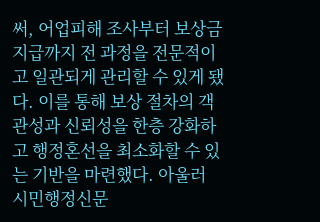써, 어업피해 조사부터 보상금 지급까지 전 과정을 전문적이고 일관되게 관리할 수 있게 됐다. 이를 통해 보상 절차의 객관성과 신뢰성을 한층 강화하고 행정혼선을 최소화할 수 있는 기반을 마련했다. 아울러
시민행정신문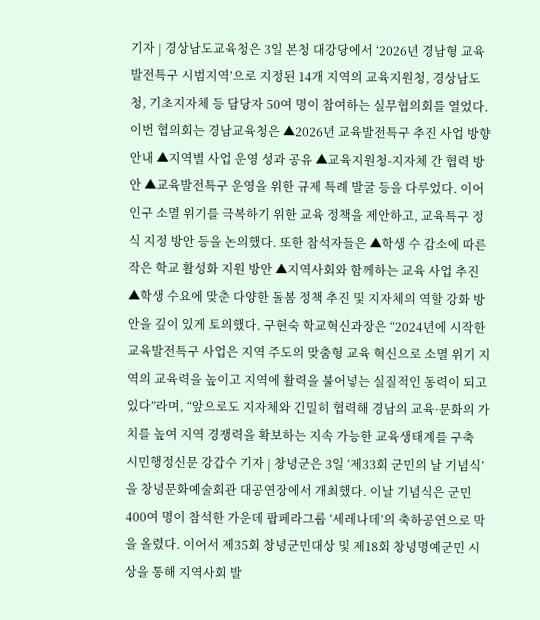기자 | 경상남도교육청은 3일 본청 대강당에서 ‘2026년 경남형 교육발전특구 시범지역’으로 지정된 14개 지역의 교육지원청, 경상남도청, 기초지자체 등 담당자 50여 명이 참여하는 실무협의회를 열었다. 이번 협의회는 경남교육청은 ▲2026년 교육발전특구 추진 사업 방향 안내 ▲지역별 사업 운영 성과 공유 ▲교육지원청-지자체 간 협력 방안 ▲교육발전특구 운영을 위한 규제 특례 발굴 등을 다루었다. 이어 인구 소멸 위기를 극복하기 위한 교육 정책을 제안하고, 교육특구 정식 지정 방안 등을 논의했다. 또한 참석자들은 ▲학생 수 감소에 따른 작은 학교 활성화 지원 방안 ▲지역사회와 함께하는 교육 사업 추진 ▲학생 수요에 맞춘 다양한 돌봄 정책 추진 및 지자체의 역할 강화 방안을 깊이 있게 토의했다. 구현숙 학교혁신과장은 “2024년에 시작한 교육발전특구 사업은 지역 주도의 맞춤형 교육 혁신으로 소멸 위기 지역의 교육력을 높이고 지역에 활력을 불어넣는 실질적인 동력이 되고 있다”라며, “앞으로도 지자체와 긴밀히 협력해 경남의 교육·문화의 가치를 높여 지역 경쟁력을 확보하는 지속 가능한 교육생태계를 구축
시민행정신문 강갑수 기자 | 창녕군은 3일 ‘제33회 군민의 날 기념식’을 창녕문화예술회관 대공연장에서 개최했다. 이날 기념식은 군민 400여 명이 참석한 가운데 팝페라그룹 ‘세레나데’의 축하공연으로 막을 올렸다. 이어서 제35회 창녕군민대상 및 제18회 창녕명예군민 시상을 통해 지역사회 발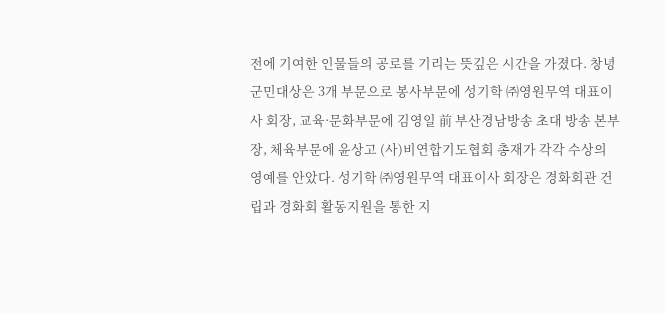전에 기여한 인물들의 공로를 기리는 뜻깊은 시간을 가졌다. 창녕군민대상은 3개 부문으로 봉사부문에 성기학 ㈜영원무역 대표이사 회장, 교육·문화부문에 김영일 前 부산경남방송 초대 방송 본부장, 체육부문에 윤상고 (사)비연합기도협회 총재가 각각 수상의 영예를 안았다. 성기학 ㈜영원무역 대표이사 회장은 경화회관 건립과 경화회 활동지원을 통한 지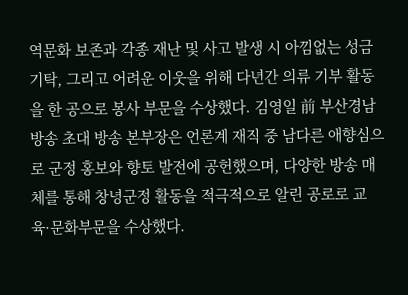역문화 보존과 각종 재난 및 사고 발생 시 아낌없는 성금 기탁, 그리고 어려운 이웃을 위해 다년간 의류 기부 활동을 한 공으로 봉사 부문을 수상했다. 김영일 前 부산경남방송 초대 방송 본부장은 언론계 재직 중 남다른 애향심으로 군정 홍보와 향토 발전에 공헌했으며, 다양한 방송 매체를 통해 창녕군정 활동을 적극적으로 알린 공로로 교육·문화부문을 수상했다.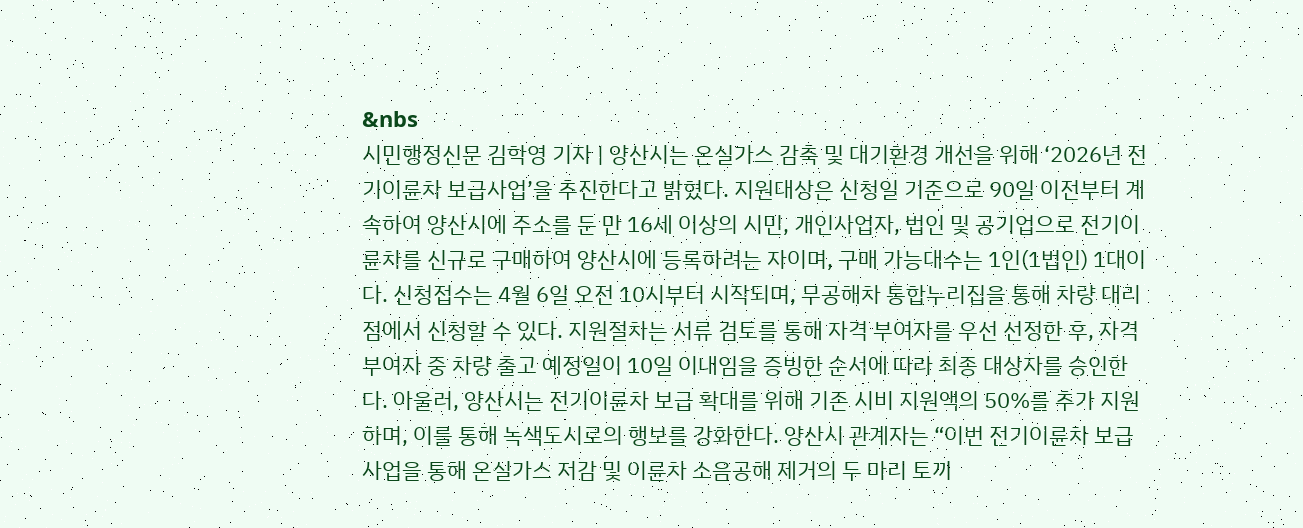&nbs
시민행정신문 김학영 기자 | 양산시는 온실가스 감축 및 대기환경 개선을 위해 ‘2026년 전기이륜차 보급사업’을 추진한다고 밝혔다. 지원대상은 신청일 기준으로 90일 이전부터 계속하여 양산시에 주소를 둔 만 16세 이상의 시민, 개인사업자, 법인 및 공기업으로 전기이륜차를 신규로 구매하여 양산시에 등록하려는 자이며, 구매 가능대수는 1인(1법인) 1대이다. 신청접수는 4월 6일 오전 10시부터 시작되며, 무공해차 통합누리집을 통해 차량 대리점에서 신청할 수 있다. 지원절차는 서류 검토를 통해 자격 부여자를 우선 선정한 후, 자격 부여자 중 차량 출고 예정일이 10일 이내임을 증빙한 순서에 따라 최종 대상자를 승인한다. 아울러, 양산시는 전기이륜차 보급 확대를 위해 기존 시비 지원액의 50%를 추가 지원하며, 이를 통해 녹색도시로의 행보를 강화한다. 양산시 관계자는 “이번 전기이륜차 보급 사업을 통해 온실가스 저감 및 이륜차 소음공해 제거의 두 마리 토끼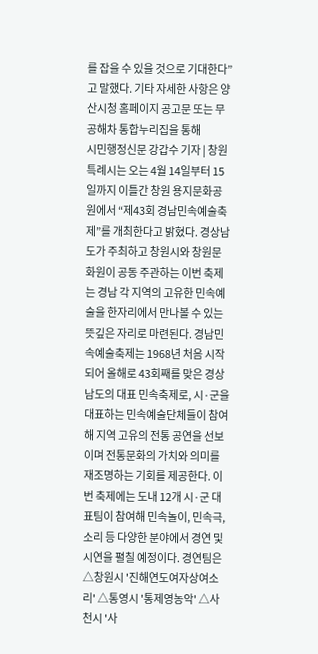를 잡을 수 있을 것으로 기대한다”고 말했다. 기타 자세한 사항은 양산시청 홈페이지 공고문 또는 무공해차 통합누리집을 통해
시민행정신문 강갑수 기자 | 창원특례시는 오는 4월 14일부터 15일까지 이틀간 창원 용지문화공원에서 “제43회 경남민속예술축제”를 개최한다고 밝혔다. 경상남도가 주최하고 창원시와 창원문화원이 공동 주관하는 이번 축제는 경남 각 지역의 고유한 민속예술을 한자리에서 만나볼 수 있는 뜻깊은 자리로 마련된다. 경남민속예술축제는 1968년 처음 시작되어 올해로 43회째를 맞은 경상남도의 대표 민속축제로, 시·군을 대표하는 민속예술단체들이 참여해 지역 고유의 전통 공연을 선보이며 전통문화의 가치와 의미를 재조명하는 기회를 제공한다. 이번 축제에는 도내 12개 시·군 대표팀이 참여해 민속놀이, 민속극, 소리 등 다양한 분야에서 경연 및 시연을 펼칠 예정이다. 경연팀은 △창원시 '진해연도여자상여소리' △통영시 '통제영농악' △사천시 '사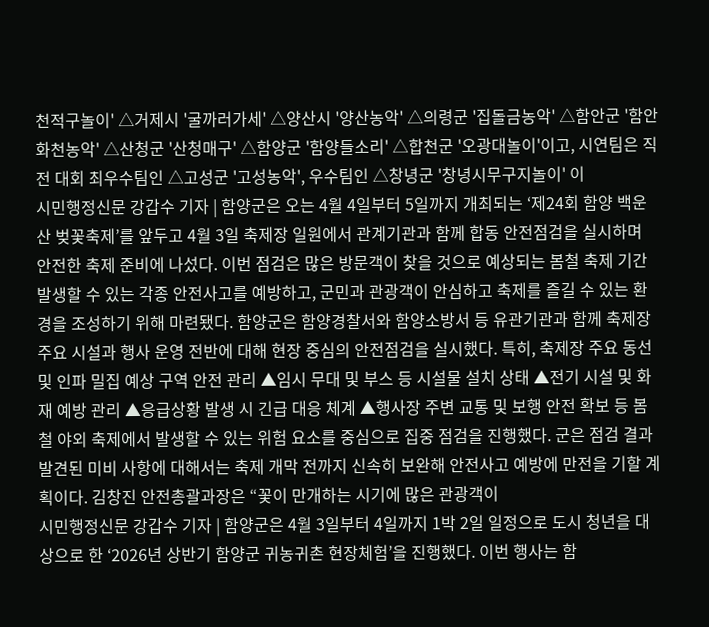천적구놀이' △거제시 '굴까러가세' △양산시 '양산농악' △의령군 '집돌금농악' △함안군 '함안화천농악' △산청군 '산청매구' △함양군 '함양들소리' △합천군 '오광대놀이'이고, 시연팀은 직전 대회 최우수팀인 △고성군 '고성농악', 우수팀인 △창녕군 '창녕시무구지놀이' 이
시민행정신문 강갑수 기자 | 함양군은 오는 4월 4일부터 5일까지 개최되는 ‘제24회 함양 백운산 벚꽃축제’를 앞두고 4월 3일 축제장 일원에서 관계기관과 함께 합동 안전점검을 실시하며 안전한 축제 준비에 나섰다. 이번 점검은 많은 방문객이 찾을 것으로 예상되는 봄철 축제 기간 발생할 수 있는 각종 안전사고를 예방하고, 군민과 관광객이 안심하고 축제를 즐길 수 있는 환경을 조성하기 위해 마련됐다. 함양군은 함양경찰서와 함양소방서 등 유관기관과 함께 축제장 주요 시설과 행사 운영 전반에 대해 현장 중심의 안전점검을 실시했다. 특히, 축제장 주요 동선 및 인파 밀집 예상 구역 안전 관리 ▲임시 무대 및 부스 등 시설물 설치 상태 ▲전기 시설 및 화재 예방 관리 ▲응급상황 발생 시 긴급 대응 체계 ▲행사장 주변 교통 및 보행 안전 확보 등 봄철 야외 축제에서 발생할 수 있는 위험 요소를 중심으로 집중 점검을 진행했다. 군은 점검 결과 발견된 미비 사항에 대해서는 축제 개막 전까지 신속히 보완해 안전사고 예방에 만전을 기할 계획이다. 김창진 안전총괄과장은 “꽃이 만개하는 시기에 많은 관광객이
시민행정신문 강갑수 기자 | 함양군은 4월 3일부터 4일까지 1박 2일 일정으로 도시 청년을 대상으로 한 ‘2026년 상반기 함양군 귀농귀촌 현장체험’을 진행했다. 이번 행사는 함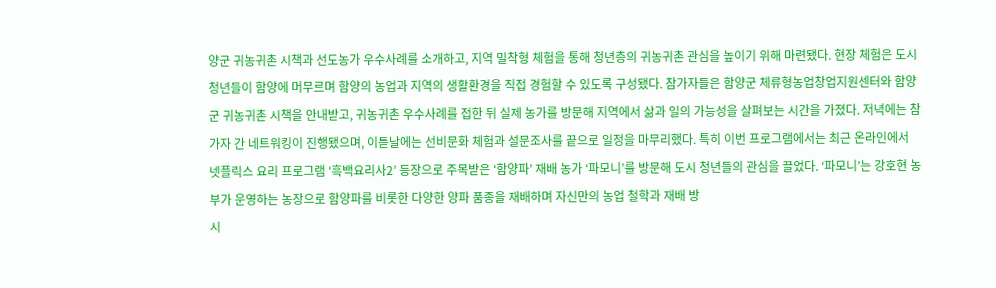양군 귀농귀촌 시책과 선도농가 우수사례를 소개하고, 지역 밀착형 체험을 통해 청년층의 귀농귀촌 관심을 높이기 위해 마련됐다. 현장 체험은 도시 청년들이 함양에 머무르며 함양의 농업과 지역의 생활환경을 직접 경험할 수 있도록 구성됐다. 참가자들은 함양군 체류형농업창업지원센터와 함양군 귀농귀촌 시책을 안내받고, 귀농귀촌 우수사례를 접한 뒤 실제 농가를 방문해 지역에서 삶과 일의 가능성을 살펴보는 시간을 가졌다. 저녁에는 참가자 간 네트워킹이 진행됐으며, 이튿날에는 선비문화 체험과 설문조사를 끝으로 일정을 마무리했다. 특히 이번 프로그램에서는 최근 온라인에서 넷플릭스 요리 프로그램 ‘흑백요리사2’ 등장으로 주목받은 ‘함양파’ 재배 농가 ‘파모니’를 방문해 도시 청년들의 관심을 끌었다. ‘파모니’는 강호현 농부가 운영하는 농장으로 함양파를 비롯한 다양한 양파 품종을 재배하며 자신만의 농업 철학과 재배 방
시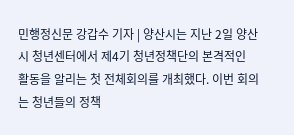민행정신문 강갑수 기자 | 양산시는 지난 2일 양산시 청년센터에서 제4기 청년정책단의 본격적인 활동을 알리는 첫 전체회의를 개최했다. 이번 회의는 청년들의 정책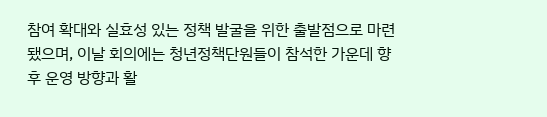참여 확대와 실효성 있는 정책 발굴을 위한 출발점으로 마련됐으며, 이날 회의에는 청년정책단원들이 참석한 가운데 향후 운영 방향과 활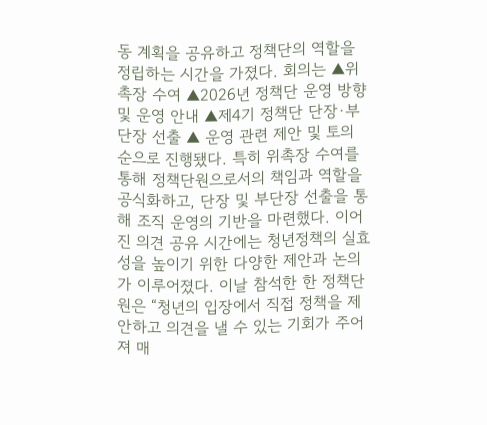동 계획을 공유하고 정책단의 역할을 정립하는 시간을 가졌다. 회의는 ▲위촉장 수여 ▲2026년 정책단 운영 방향 및 운영 안내 ▲제4기 정책단 단장·부단장 선출 ▲ 운영 관련 제안 및 토의 순으로 진행됐다. 특히 위촉장 수여를 통해 정책단원으로서의 책임과 역할을 공식화하고, 단장 및 부단장 선출을 통해 조직 운영의 기반을 마련했다. 이어진 의견 공유 시간에는 청년정책의 실효성을 높이기 위한 다양한 제안과 논의가 이루어졌다. 이날 참석한 한 정책단원은 “청년의 입장에서 직접 정책을 제안하고 의견을 낼 수 있는 기회가 주어져 매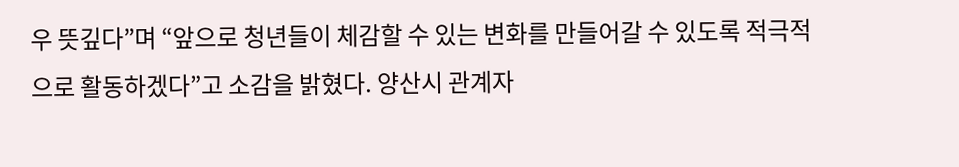우 뜻깊다”며 “앞으로 청년들이 체감할 수 있는 변화를 만들어갈 수 있도록 적극적으로 활동하겠다”고 소감을 밝혔다. 양산시 관계자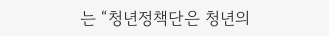는 “청년정책단은 청년의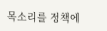목소리를 정책에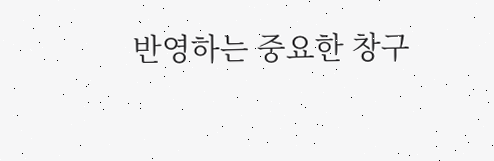반영하는 중요한 창구